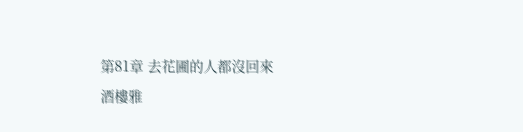第81章 去花圃的人都沒回來
酒樓雅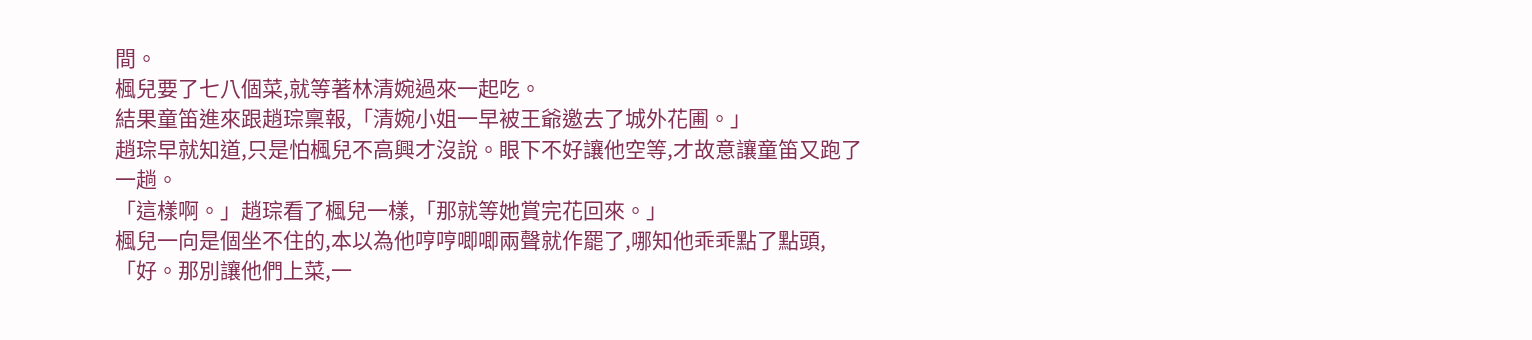間。
楓兒要了七八個菜,就等著林清婉過來一起吃。
結果童笛進來跟趙琮稟報,「清婉小姐一早被王爺邀去了城外花圃。」
趙琮早就知道,只是怕楓兒不高興才沒說。眼下不好讓他空等,才故意讓童笛又跑了一趟。
「這樣啊。」趙琮看了楓兒一樣,「那就等她賞完花回來。」
楓兒一向是個坐不住的,本以為他哼哼唧唧兩聲就作罷了,哪知他乖乖點了點頭,「好。那別讓他們上菜,一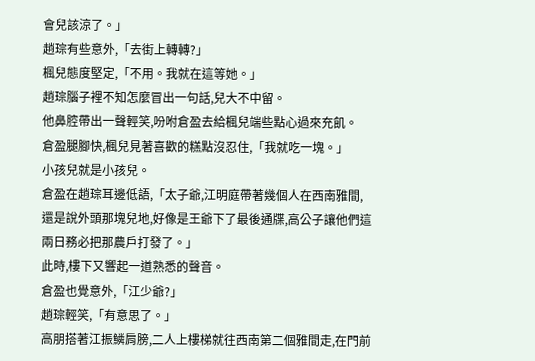會兒該涼了。」
趙琮有些意外,「去街上轉轉?」
楓兒態度堅定,「不用。我就在這等她。」
趙琮腦子裡不知怎麼冒出一句話,兒大不中留。
他鼻腔帶出一聲輕笑,吩咐倉盈去給楓兒端些點心過來充飢。
倉盈腿腳快,楓兒見著喜歡的糕點沒忍住,「我就吃一塊。」
小孩兒就是小孩兒。
倉盈在趙琮耳邊低語,「太子爺,江明庭帶著幾個人在西南雅間,還是說外頭那塊兒地,好像是王爺下了最後通牒,高公子讓他們這兩日務必把那農戶打發了。」
此時,樓下又響起一道熟悉的聲音。
倉盈也覺意外,「江少爺?」
趙琮輕笑,「有意思了。」
高朋搭著江振鱗肩膀,二人上樓梯就往西南第二個雅間走,在門前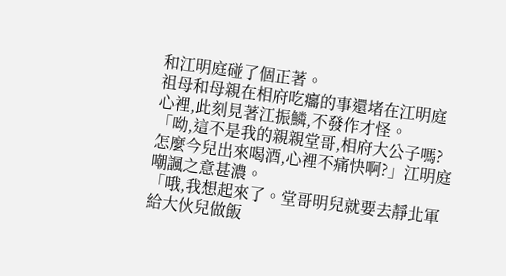和江明庭碰了個正著。
祖母和母親在相府吃癟的事還堵在江明庭心裡,此刻見著江振鱗,不發作才怪。
「呦,這不是我的親親堂哥,相府大公子嗎?怎麼今兒出來喝酒,心裡不痛快啊?」江明庭嘲諷之意甚濃。
「哦,我想起來了。堂哥明兒就要去靜北軍給大伙兒做飯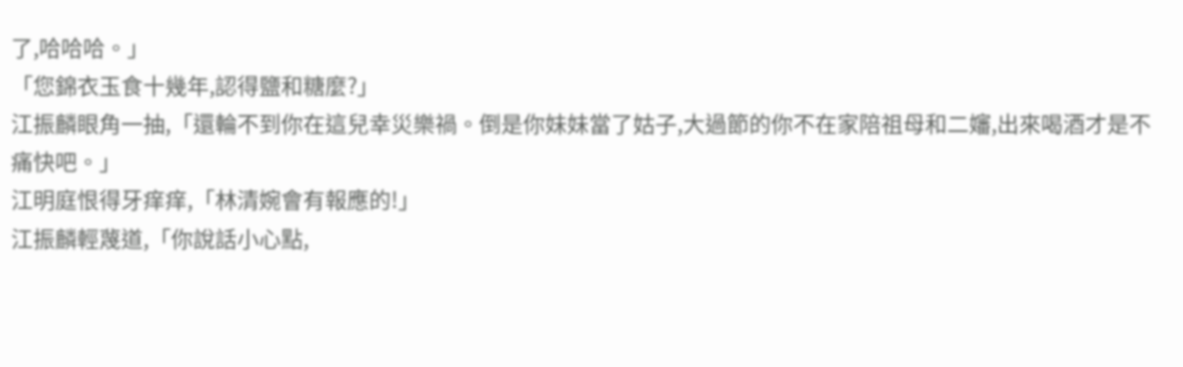了,哈哈哈。」
「您錦衣玉食十幾年,認得鹽和糖麼?」
江振麟眼角一抽,「還輪不到你在這兒幸災樂禍。倒是你妹妹當了姑子,大過節的你不在家陪祖母和二嬸,出來喝酒才是不痛快吧。」
江明庭恨得牙痒痒,「林清婉會有報應的!」
江振麟輕蔑道,「你說話小心點,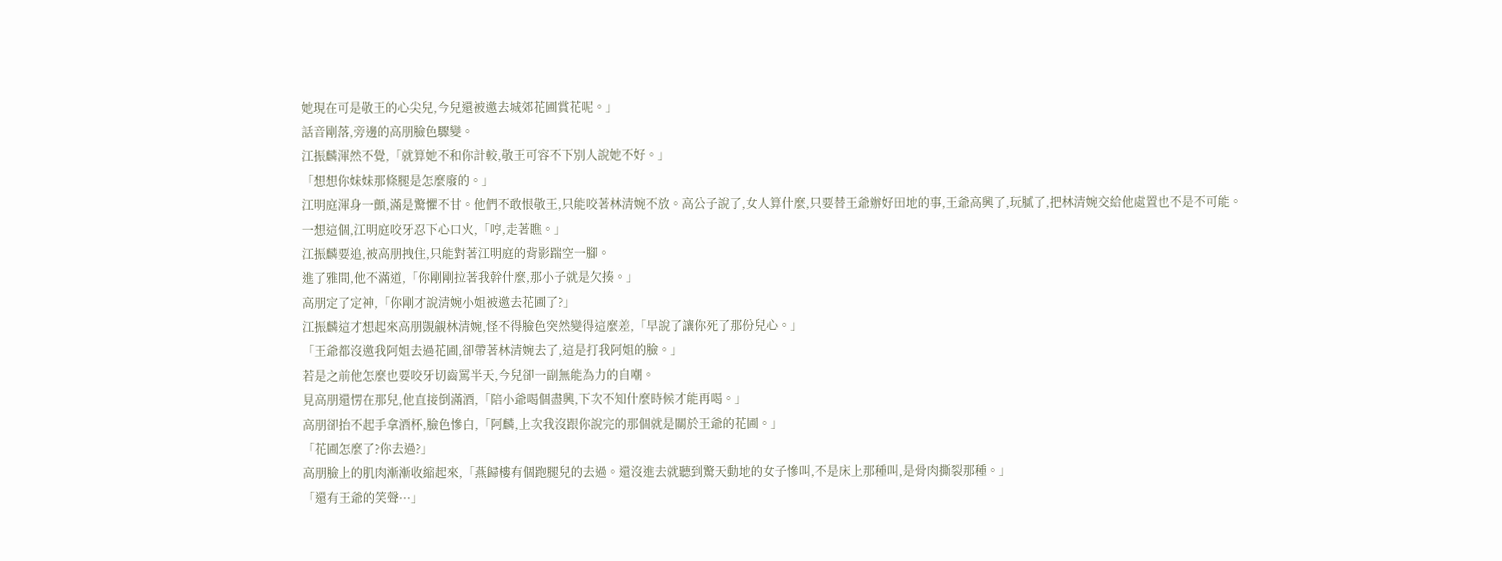她現在可是敬王的心尖兒,今兒還被邀去城郊花圃賞花呢。」
話音剛落,旁邊的高朋臉色驟變。
江振麟渾然不覺,「就算她不和你計較,敬王可容不下別人說她不好。」
「想想你妹妹那條腿是怎麼廢的。」
江明庭渾身一顫,滿是驚懼不甘。他們不敢恨敬王,只能咬著林清婉不放。高公子說了,女人算什麼,只要替王爺辦好田地的事,王爺高興了,玩膩了,把林清婉交給他處置也不是不可能。
一想這個,江明庭咬牙忍下心口火,「哼,走著瞧。」
江振麟要追,被高朋拽住,只能對著江明庭的背影踹空一腳。
進了雅間,他不滿道,「你剛剛拉著我幹什麼,那小子就是欠揍。」
高朋定了定神,「你剛才說清婉小姐被邀去花圃了?」
江振麟這才想起來高朋覬覦林清婉,怪不得臉色突然變得這麼差,「早說了讓你死了那份兒心。」
「王爺都沒邀我阿姐去過花圃,卻帶著林清婉去了,這是打我阿姐的臉。」
若是之前他怎麼也要咬牙切齒罵半天,今兒卻一副無能為力的自嘲。
見高朋還愣在那兒,他直接倒滿酒,「陪小爺喝個盡興,下次不知什麼時候才能再喝。」
高朋卻抬不起手拿酒杯,臉色慘白,「阿麟,上次我沒跟你說完的那個就是關於王爺的花圃。」
「花圃怎麼了?你去過?」
高朋臉上的肌肉漸漸收縮起來,「燕歸樓有個跑腿兒的去過。還沒進去就聽到驚天動地的女子慘叫,不是床上那種叫,是骨肉撕裂那種。」
「還有王爺的笑聲···」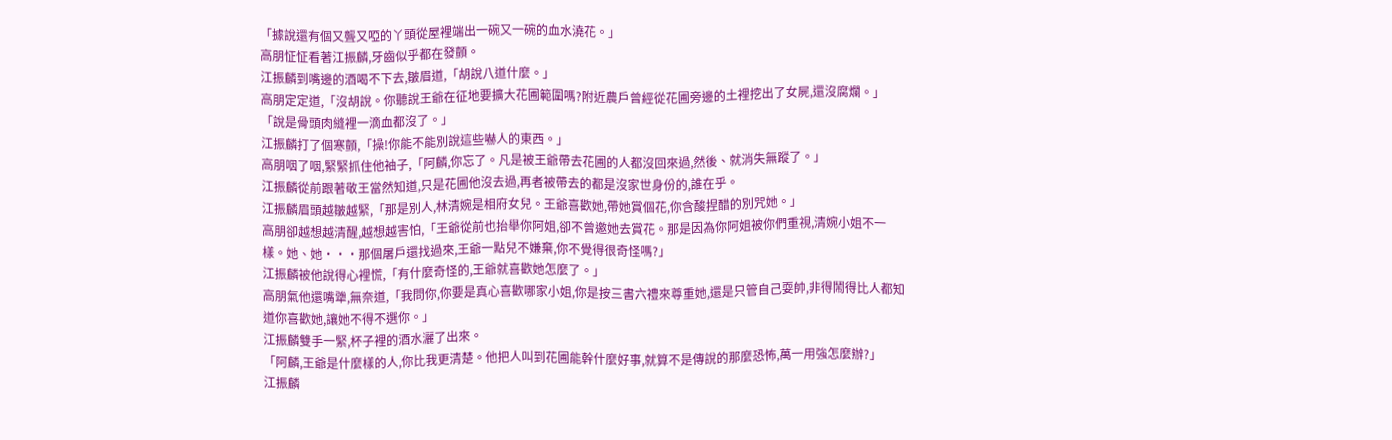「據說還有個又聾又啞的丫頭從屋裡端出一碗又一碗的血水澆花。」
高朋怔怔看著江振麟,牙齒似乎都在發顫。
江振麟到嘴邊的酒喝不下去,皺眉道,「胡說八道什麼。」
高朋定定道,「沒胡說。你聽說王爺在征地要擴大花圃範圍嗎?附近農戶曾經從花圃旁邊的土裡挖出了女屍,還沒腐爛。」
「說是骨頭肉縫裡一滴血都沒了。」
江振麟打了個寒顫,「操!你能不能別說這些嚇人的東西。」
高朋咽了咽,緊緊抓住他袖子,「阿麟,你忘了。凡是被王爺帶去花圃的人都沒回來過,然後、就消失無蹤了。」
江振麟從前跟著敬王當然知道,只是花圃他沒去過,再者被帶去的都是沒家世身份的,誰在乎。
江振麟眉頭越皺越緊,「那是別人,林清婉是相府女兒。王爺喜歡她,帶她賞個花,你含酸捏醋的別咒她。」
高朋卻越想越清醒,越想越害怕,「王爺從前也抬舉你阿姐,卻不曾邀她去賞花。那是因為你阿姐被你們重視,清婉小姐不一樣。她、她···那個屠戶還找過來,王爺一點兒不嫌棄,你不覺得很奇怪嗎?」
江振麟被他說得心裡慌,「有什麼奇怪的,王爺就喜歡她怎麼了。」
高朋氣他還嘴犟,無奈道,「我問你,你要是真心喜歡哪家小姐,你是按三書六禮來尊重她,還是只管自己耍帥,非得鬧得比人都知道你喜歡她,讓她不得不選你。」
江振麟雙手一緊,杯子裡的酒水灑了出來。
「阿麟,王爺是什麼樣的人,你比我更清楚。他把人叫到花圃能幹什麼好事,就算不是傳說的那麼恐怖,萬一用強怎麼辦?」
江振麟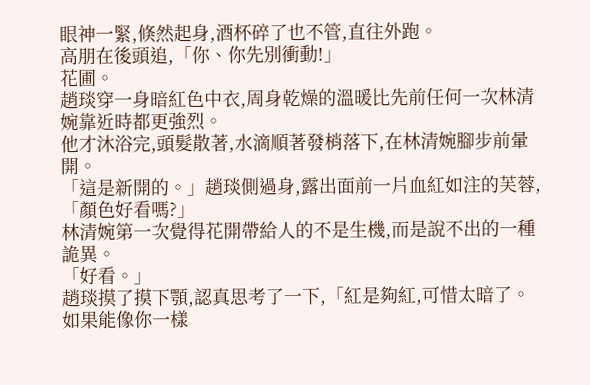眼神一緊,倏然起身,酒杯碎了也不管,直往外跑。
高朋在後頭追,「你、你先別衝動!」
花圃。
趙琰穿一身暗紅色中衣,周身乾燥的溫暖比先前任何一次林清婉靠近時都更強烈。
他才沐浴完,頭髮散著,水滴順著發梢落下,在林清婉腳步前暈開。
「這是新開的。」趙琰側過身,露出面前一片血紅如注的芙蓉,「顏色好看嗎?」
林清婉第一次覺得花開帶給人的不是生機,而是說不出的一種詭異。
「好看。」
趙琰摸了摸下顎,認真思考了一下,「紅是夠紅,可惜太暗了。如果能像你一樣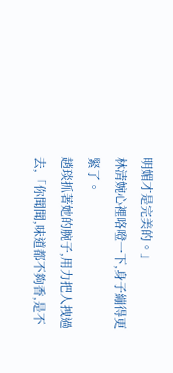明媚才是完美的。」
林清婉心裡咯噔一下,身子繃得更緊了。
趙琰抓著她的腕子,用力把人拽過去,「你聞聞,味道都不夠香,是不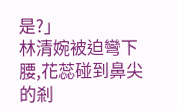是?」
林清婉被迫彎下腰,花蕊碰到鼻尖的剎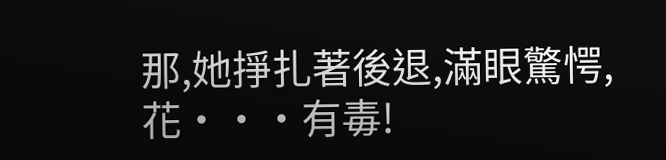那,她掙扎著後退,滿眼驚愕,花···有毒!